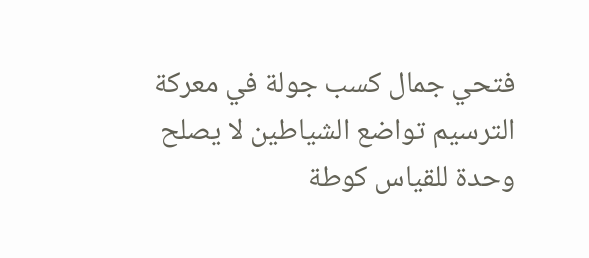فتحي جمال كسب جولة في معركة الترسيم تواضع الشياطين لا يصلح وحدة للقياس كوطة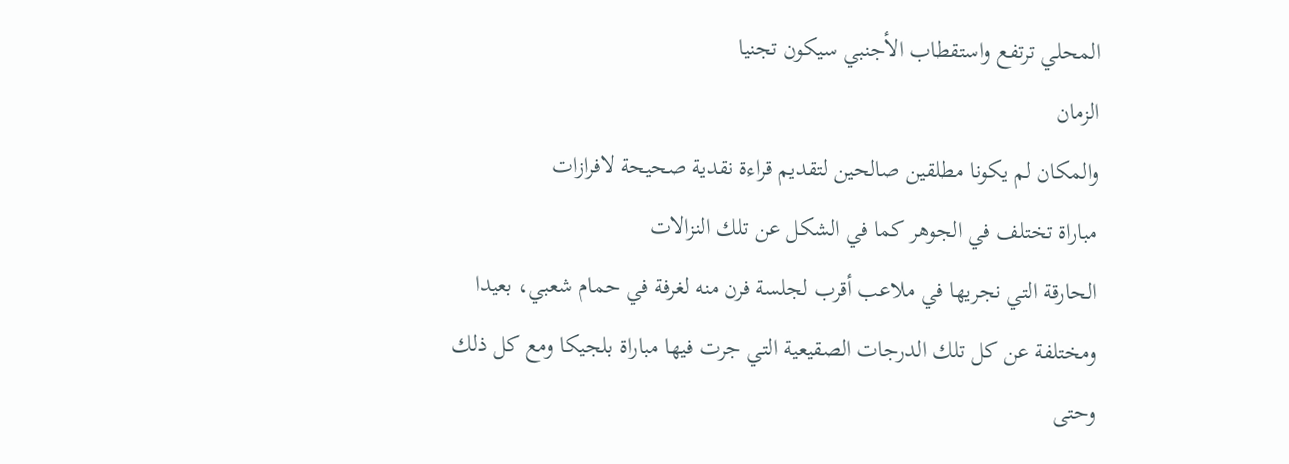المحلي ترتفع واستقطاب الأجنبي سيكون تجنيا
الزمان
والمكان لم يكونا مطلقين صالحين لتقديم قراءة نقدية صحيحة لافرازات
مباراة تختلف في الجوهر كما في الشكل عن تلك النزالات
الحارقة التي نجريها في ملاعب أقرب لجلسة فرن منه لغرفة في حمام شعبي، بعيدا
ومختلفة عن كل تلك الدرجات الصقيعية التي جرت فيها مباراة بلجيكا ومع كل ذلك
وحتى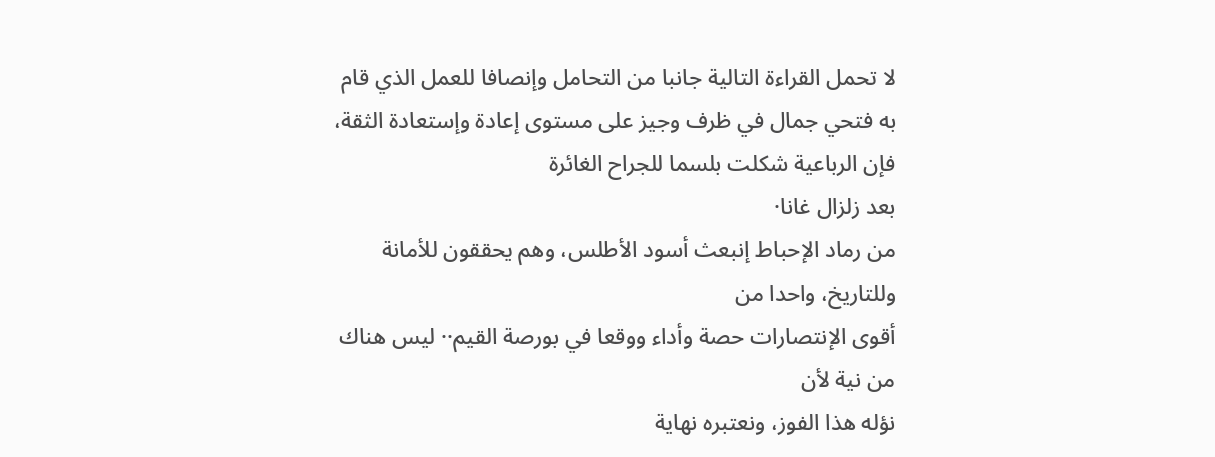لا تحمل القراءة التالية جانبا من التحامل وإنصافا للعمل الذي قام به فتحي جمال في ظرف وجيز على مستوى إعادة وإستعادة الثقة، فإن الرباعية شكلت بلسما للجراح الغائرة
بعد زلزال غانا·
من رماد الإحباط إنبعث أسود الأطلس، وهم يحققون للأمانة وللتاريخ، واحدا من
أقوى الإنتصارات حصة وأداء ووقعا في بورصة القيم·· ليس هناك من نية لأن
نؤله هذا الفوز، ونعتبره نهاية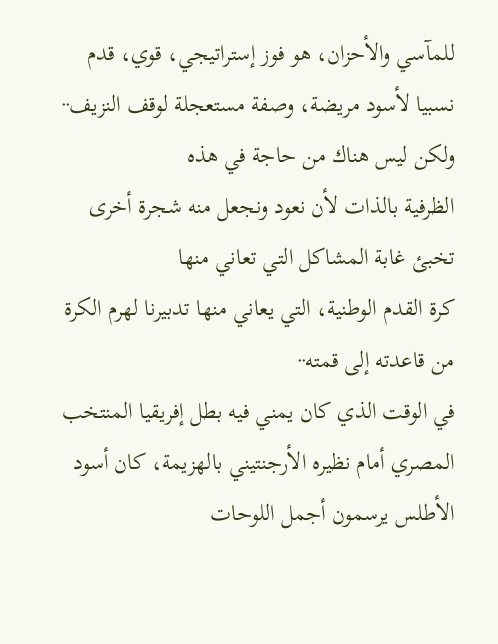للمآسي والأحزان، هو فوز إستراتيجي، قوي، قدم
نسبيا لأسود مريضة، وصفة مستعجلة لوقف النزيف·· ولكن ليس هناك من حاجة في هذه
الظرفية بالذات لأن نعود ونجعل منه شجرة أخرى تخبئ غابة المشاكل التي تعاني منها
كرة القدم الوطنية، التي يعاني منها تدبيرنا لهرم الكرة من قاعدته إلى قمته··
في الوقت الذي كان يمني فيه بطل إفريقيا المنتخب
المصري أمام نظيره الأرجنتيني بالهزيمة، كان أسود الأطلس يرسمون أجمل اللوحات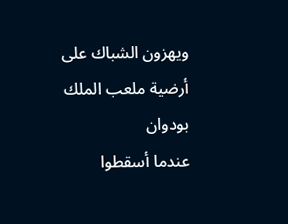ويهزون الشباك على أرضية ملعب الملك بودوان
عندما أسقطوا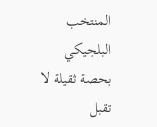المنتخب البلجيكي بحصة ثقيلة لا تقبل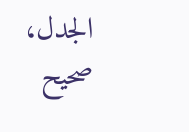الجدل، صحيح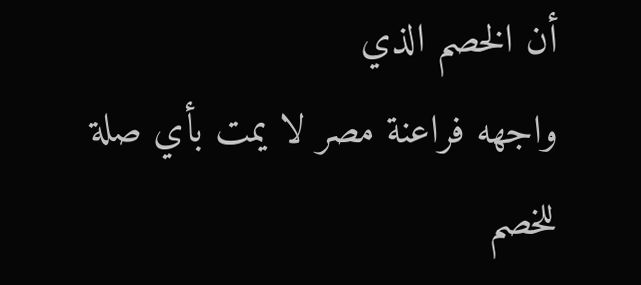أن الخصم الذي
واجهه فراعنة مصر لا يمت بأي صلة للخصم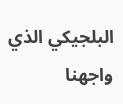البلجيكي الذي واجهنا